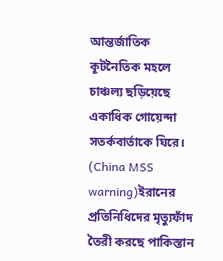আন্তর্জাতিক কূটনৈতিক মহলে চাঞ্চল্য ছড়িয়েছে একাধিক গোয়েন্দা সতর্কবার্তাকে ঘিরে। (China MSS warning)ইরানের প্রতিনিধিদের মৃত্যুফাঁদ তৈরী করছে পাকিস্তান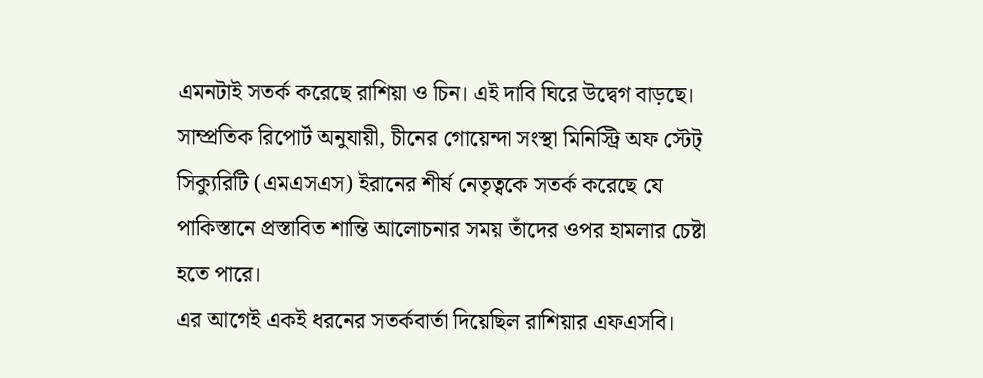এমনটাই সতর্ক করেছে রাশিয়া ও চিন। এই দাবি ঘিরে উদ্বেগ বাড়ছে। সাম্প্রতিক রিপোর্ট অনুযায়ী, চীনের গোয়েন্দা সংস্থা মিনিস্ট্রি অফ স্টেট্ সিক্যুরিটি (এমএসএস) ইরানের শীর্ষ নেতৃত্বকে সতর্ক করেছে যে পাকিস্তানে প্রস্তাবিত শান্তি আলোচনার সময় তাঁদের ওপর হামলার চেষ্টা হতে পারে।
এর আগেই একই ধরনের সতর্কবার্তা দিয়েছিল রাশিয়ার এফএসবি।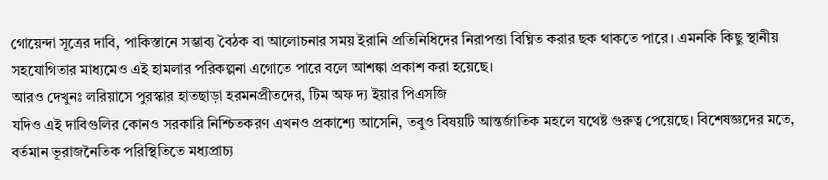গোয়েন্দা সূত্রের দাবি, পাকিস্তানে সম্ভাব্য বৈঠক বা আলোচনার সময় ইরানি প্রতিনিধিদের নিরাপত্তা বিঘ্নিত করার ছক থাকতে পারে। এমনকি কিছু স্থানীয় সহযোগিতার মাধ্যমেও এই হামলার পরিকল্পনা এগোতে পারে বলে আশঙ্কা প্রকাশ করা হয়েছে।
আরও দেখুনঃ লরিয়াসে পুরস্কার হাতছাড়া হরমনপ্রীতদের, টিম অফ দ্য ইয়ার পিএসজি
যদিও এই দাবিগুলির কোনও সরকারি নিশ্চিতকরণ এখনও প্রকাশ্যে আসেনি, তবুও বিষয়টি আন্তর্জাতিক মহলে যথেষ্ট গুরুত্ব পেয়েছে। বিশেষজ্ঞদের মতে, বর্তমান ভূরাজনৈতিক পরিস্থিতিতে মধ্যপ্রাচ্য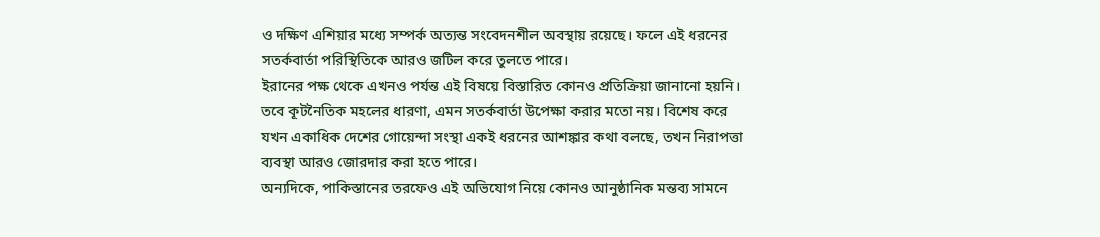ও দক্ষিণ এশিয়ার মধ্যে সম্পর্ক অত্যন্ত সংবেদনশীল অবস্থায় রয়েছে। ফলে এই ধরনের সতর্কবার্তা পরিস্থিতিকে আরও জটিল করে তুলতে পারে।
ইরানের পক্ষ থেকে এখনও পর্যন্ত এই বিষয়ে বিস্তারিত কোনও প্রতিক্রিয়া জানানো হয়নি। তবে কূটনৈতিক মহলের ধারণা, এমন সতর্কবার্তা উপেক্ষা করার মতো নয়। বিশেষ করে যখন একাধিক দেশের গোয়েন্দা সংস্থা একই ধরনের আশঙ্কার কথা বলছে, তখন নিরাপত্তা ব্যবস্থা আরও জোরদার করা হতে পারে।
অন্যদিকে, পাকিস্তানের তরফেও এই অভিযোগ নিয়ে কোনও আনুষ্ঠানিক মন্তব্য সামনে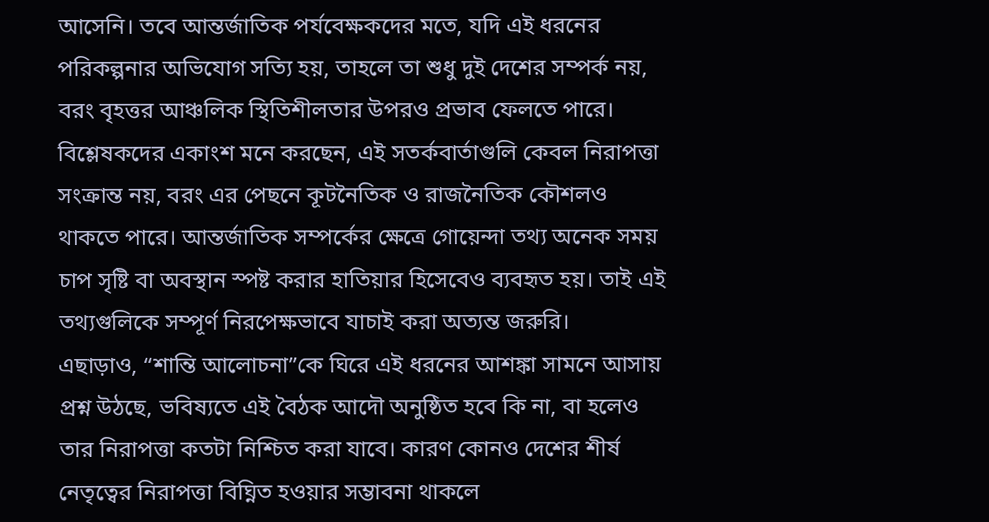আসেনি। তবে আন্তর্জাতিক পর্যবেক্ষকদের মতে, যদি এই ধরনের পরিকল্পনার অভিযোগ সত্যি হয়, তাহলে তা শুধু দুই দেশের সম্পর্ক নয়, বরং বৃহত্তর আঞ্চলিক স্থিতিশীলতার উপরও প্রভাব ফেলতে পারে।
বিশ্লেষকদের একাংশ মনে করছেন, এই সতর্কবার্তাগুলি কেবল নিরাপত্তা সংক্রান্ত নয়, বরং এর পেছনে কূটনৈতিক ও রাজনৈতিক কৌশলও থাকতে পারে। আন্তর্জাতিক সম্পর্কের ক্ষেত্রে গোয়েন্দা তথ্য অনেক সময় চাপ সৃষ্টি বা অবস্থান স্পষ্ট করার হাতিয়ার হিসেবেও ব্যবহৃত হয়। তাই এই তথ্যগুলিকে সম্পূর্ণ নিরপেক্ষভাবে যাচাই করা অত্যন্ত জরুরি।
এছাড়াও, “শান্তি আলোচনা”কে ঘিরে এই ধরনের আশঙ্কা সামনে আসায় প্রশ্ন উঠছে, ভবিষ্যতে এই বৈঠক আদৌ অনুষ্ঠিত হবে কি না, বা হলেও তার নিরাপত্তা কতটা নিশ্চিত করা যাবে। কারণ কোনও দেশের শীর্ষ নেতৃত্বের নিরাপত্তা বিঘ্নিত হওয়ার সম্ভাবনা থাকলে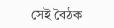সেই বৈঠক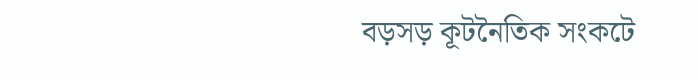বড়সড় কূটনৈতিক সংকটে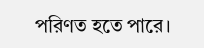পরিণত হতে পারে।